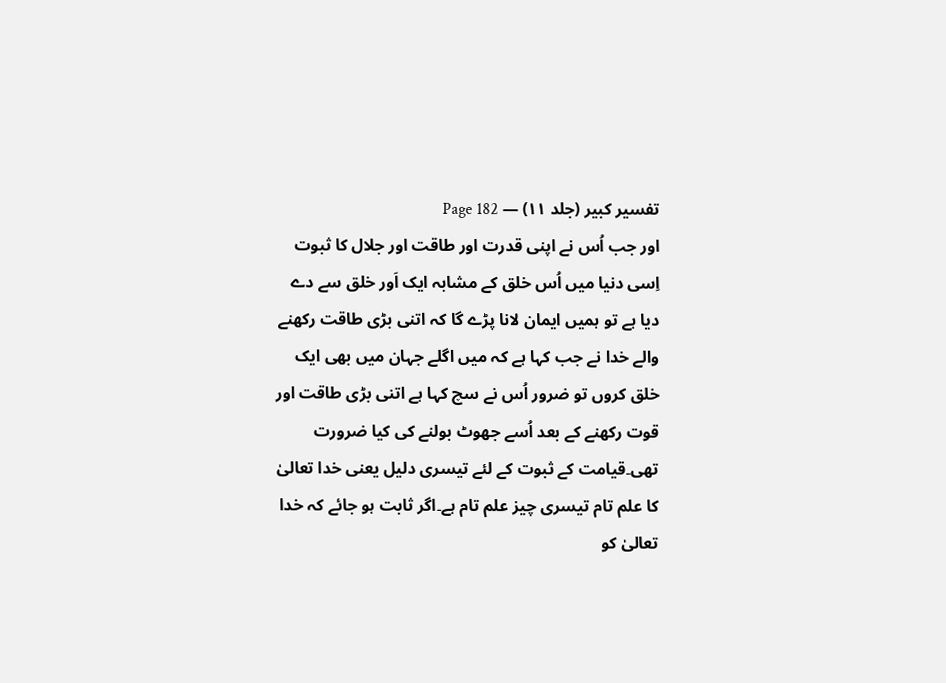تفسیر کبیر (جلد ۱۱) — Page 182
اور جب اُس نے اپنی قدرت اور طاقت اور جلال کا ثبوت اِسی دنیا میں اُس خلق کے مشابہ ایک اَور خلق سے دے دیا ہے تو ہمیں ایمان لانا پڑے گا کہ اتنی بڑی طاقت رکھنے والے خدا نے جب کہا ہے کہ میں اگلے جہان میں بھی ایک خلق کروں تو ضرور اُس نے سچ کہا ہے اتنی بڑی طاقت اور قوت رکھنے کے بعد اُسے جھوٹ بولنے کی کیا ضرورت تھی۔قیامت کے ثبوت کے لئے تیسری دلیل یعنی خدا تعالیٰ کا علم تام تیسری چیز علم تام ہے۔اگر ثابت ہو جائے کہ خدا تعالیٰ کو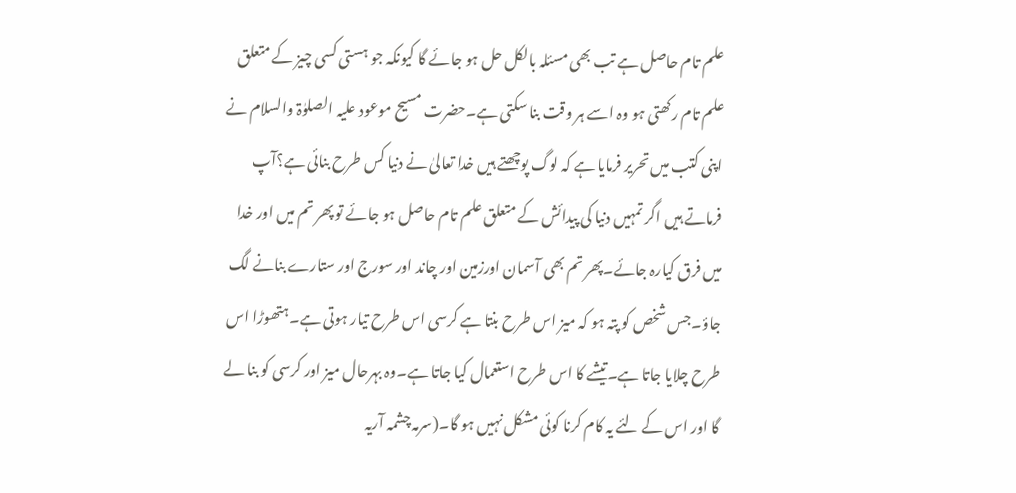علم تام حاصل ہے تب بھی مسئلہ بالکل حل ہو جائے گا کیونکہ جو ہستی کسی چیز کے متعلق علم تام رکھتی ہو وہ اسے ہر وقت بنا سکتی ہے۔حضرت مسیح موعود علیہ الصلوٰۃ والسلام نے اپنی کتب میں تحریر فرمایا ہے کہ لوگ پوچھتے ہیں خدا تعالیٰ نے دنیا کس طرح بنائی ہے؟آپ فرماتے ہیں اگر تمہیں دنیا کی پیدائش کے متعلق علم تام حاصل ہو جائے تو پھر تم میں اور خدا میں فرق کیارہ جائے۔پھر تم بھی آسمان اورزمین اور چاند اور سورج اور ستارے بنانے لگ جاؤ۔جس شخص کو پتہ ہو کہ میز اس طرح بنتا ہے کرسی اس طرح تیار ہوتی ہے۔ہتھوڑا اس طرح چلایا جاتا ہے۔تیشے کا اس طرح استعمال کیا جاتا ہے۔وہ بہرحال میز اور کرسی کو بنا لے گا اور اس کے لئے یہ کام کرنا کوئی مشکل نہیں ہو گا۔(سرمہ چشمہ آریہ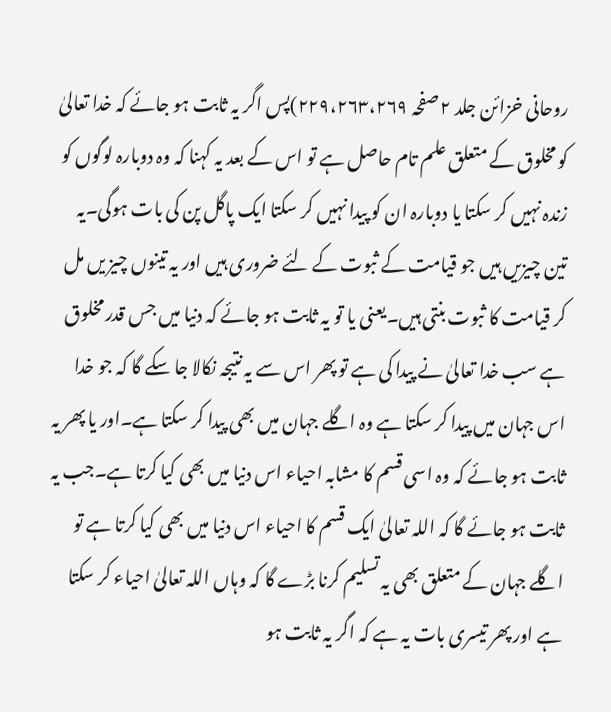روحانی خزائن جلد ۲ صفحہ ۲۲۹،۲۶۳،۲۶۹)پس اگر یہ ثابت ہو جائے کہ خدا تعالیٰ کو مخلوق کے متعلق علم تام حاصل ہے تو اس کے بعد یہ کہنا کہ وہ دوبارہ لوگوں کو زندہ نہیں کر سکتا یا دوبارہ ان کو پیدا نہیں کر سکتا ایک پاگل پن کی بات ہوگی۔یہ تین چیزیں ہیں جو قیامت کے ثبوت کے لئے ضروری ہیں اور یہ تینوں چیز یں مل کر قیامت کا ثبوت بنتی ہیں۔یعنی یا تو یہ ثابت ہو جائے کہ دنیا میں جس قدر مخلوق ہے سب خدا تعالیٰ نے پیدا کی ہے تو پھر اس سے یہ نتیجہ نکالا جا سکے گا کہ جو خدا اس جہان میں پیدا کر سکتا ہے وہ اگلے جہان میں بھی پیدا کر سکتا ہے۔اور یا پھر یہ ثابت ہو جائے کہ وہ اسی قسم کا مشابہ احیاء اس دنیا میں بھی کیا کرتا ہے۔جب یہ ثابت ہو جائے گا کہ اللہ تعالیٰ ایک قسم کا احیاء اس دنیا میں بھی کیا کرتا ہے تو اگلے جہان کے متعلق بھی یہ تسلیم کرنا بڑے گا کہ وہاں اللہ تعالیٰ احیاء کر سکتا ہے اور پھر تیسری بات یہ ہے کہ اگر یہ ثابت ہو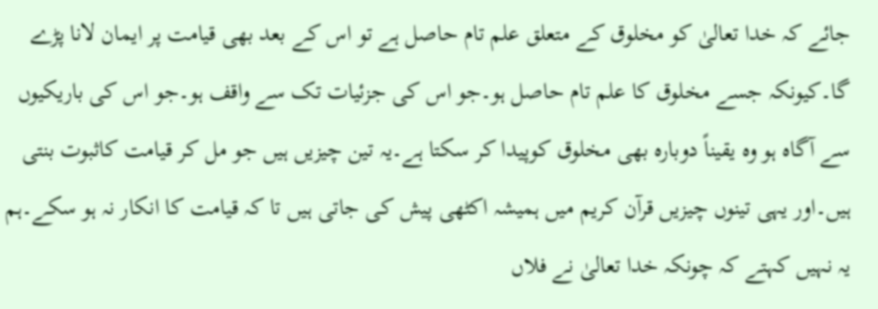جائے کہ خدا تعالیٰ کو مخلوق کے متعلق علم تام حاصل ہے تو اس کے بعد بھی قیامت پر ایمان لانا پڑے گا۔کیونکہ جسے مخلوق کا علم تام حاصل ہو۔جو اس کی جزئیات تک سے واقف ہو۔جو اس کی باریکیوں سے آگاہ ہو وہ یقیناً دوبارہ بھی مخلوق کوپیدا کر سکتا ہے۔یہ تین چیزیں ہیں جو مل کر قیامت کاثبوت بنتی ہیں۔اور یہی تینوں چیزیں قرآن کریم میں ہمیشہ اکٹھی پیش کی جاتی ہیں تا کہ قیامت کا انکار نہ ہو سکے۔ہم یہ نہیں کہتے کہ چونکہ خدا تعالیٰ نے فلاں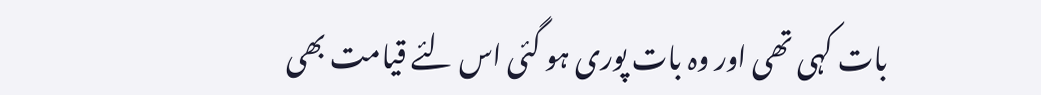بات کہی تھی اور وہ بات پوری ہو گئی اس لئے قیامت بھی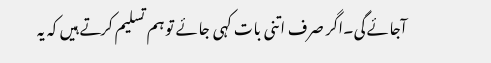آجائے گی۔اگر صرف اتنی بات کہی جائے تو ہم تسلیم کرتے ہیں کہ یہ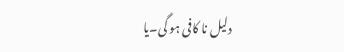دلیل نا کافی ہو گی۔یا